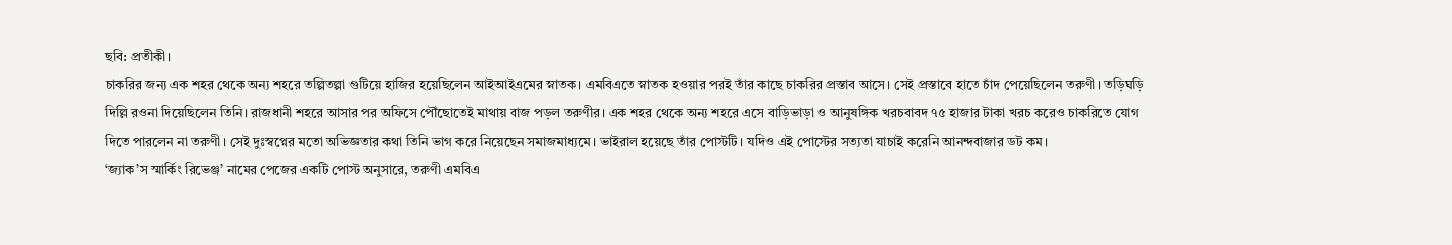ছবি: প্রতীকী।
চাকরির জন্য এক শহর থেকে অন্য শহরে তল্পিতল্পা গুটিয়ে হাজির হয়েছিলেন আইআইএমের স্নাতক। এমবিএতে স্নাতক হওয়ার পরই তাঁর কাছে চাকরির প্রস্তাব আসে। সেই প্রস্তাবে হাতে চাঁদ পেয়েছিলেন তরুণী। তড়িঘড়ি দিল্লি রওনা দিয়েছিলেন তিনি। রাজধানী শহরে আসার পর অফিসে পৌঁছোতেই মাথায় বাজ পড়ল তরুণীর। এক শহর থেকে অন্য শহরে এসে বাড়িভাড়া ও আনুষঙ্গিক খরচবাবদ ৭৫ হাজার টাকা খরচ করেও চাকরিতে যোগ দিতে পারলেন না তরুণী। সেই দুঃস্বপ্নের মতো অভিজ্ঞতার কথা তিনি ভাগ করে নিয়েছেন সমাজমাধ্যমে। ভাইরাল হয়েছে তাঁর পোস্টটি। যদিও এই পোস্টের সত্যতা যাচাই করেনি আনন্দবাজার ডট কম।
‘জ্যাক’স স্মার্কিং রিভেঞ্জ’ নামের পেজের একটি পোস্ট অনুসারে, তরুণী এমবিএ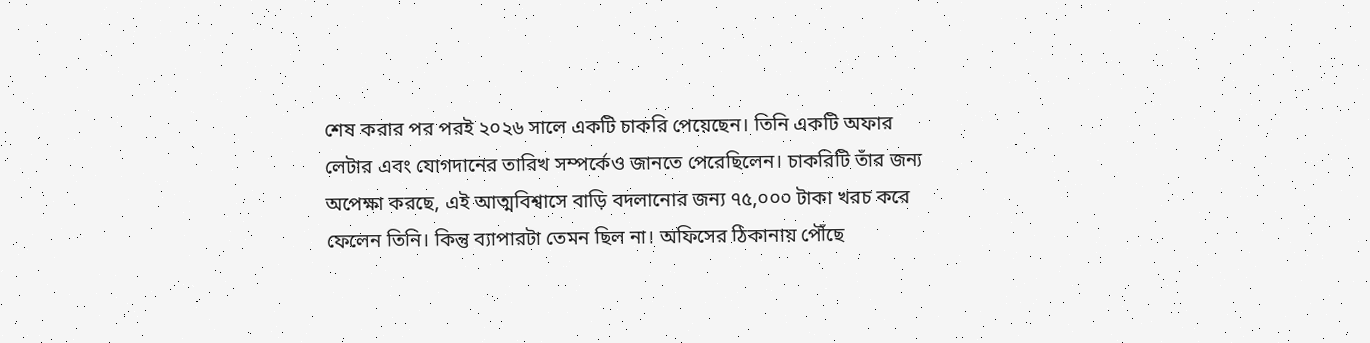শেষ করার পর পরই ২০২৬ সালে একটি চাকরি পেয়েছেন। তিনি একটি অফার লেটার এবং যোগদানের তারিখ সম্পর্কেও জানতে পেরেছিলেন। চাকরিটি তাঁর জন্য অপেক্ষা করছে, এই আত্মবিশ্বাসে বাড়ি বদলানোর জন্য ৭৫,০০০ টাকা খরচ করে ফেলেন তিনি। কিন্তু ব্যাপারটা তেমন ছিল না। অফিসের ঠিকানায় পৌঁছে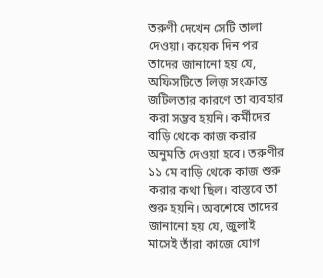তরুণী দেখেন সেটি তালা দেওয়া। কয়েক দিন পর তাদের জানানো হয় যে, অফিসটিতে লিজ় সংক্রান্ত জটিলতার কারণে তা ব্যবহার করা সম্ভব হয়নি। কর্মীদের বাড়ি থেকে কাজ করার অনুমতি দেওয়া হবে। তরুণীর ১১ মে বাড়ি থেকে কাজ শুরু করার কথা ছিল। বাস্তবে তা শুরু হয়নি। অবশেষে তাদের জানানো হয় যে, জুলাই মাসেই তাঁরা কাজে যোগ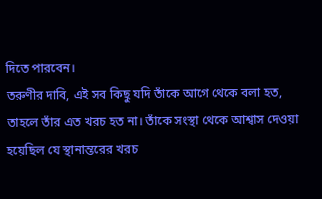দিতে পারবেন।
তরুণীর দাবি, এই সব কিছু যদি তাঁকে আগে থেকে বলা হত, তাহলে তাঁর এত খরচ হত না। তাঁকে সংস্থা থেকে আশ্বাস দেওয়া হয়েছিল যে স্থানান্তরের খরচ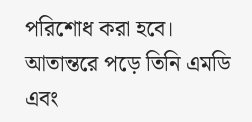পরিশোধ করা হবে। আতান্তরে পড়ে তিনি এমডি এবং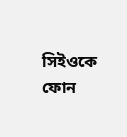সিইওকে ফোন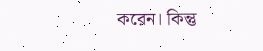করেন। কিন্তু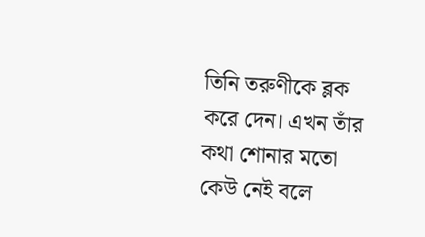তিনি তরুণীকে ব্লক করে দেন। এখন তাঁর কথা শোনার মতো কেউ নেই বলে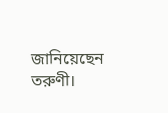জানিয়েছেন তরুণী।